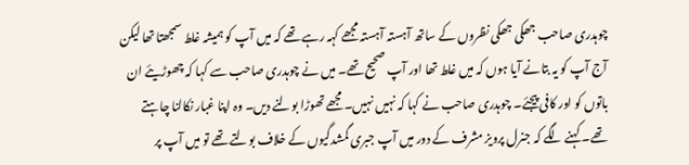چوہدری صاحب جھکی جھکی نظروں کے ساتھ آہستہ آہستہ مجھے کہہ رہے تھے کہ میں آپ کو ہمیشہ غلط سمجھتا تھا لیکن آج آپ کو یہ بتانے آیا ہوں کہ میں غلط تھا اور آپ صحیح تھے۔ میں نے چوہدری صاحب سے کہا کہ چھوڑیئے ان باتوں کو اور کافی پیجئے۔ چوہدری صاحب نے کہا کہ نہیں نہیں۔ مجھے تھوڑا بولنے دیں۔ وہ اپنا غبار نکالنا چاہتے تھے۔ کہنے لگے کہ جنرل پرویز مشرف کے دور میں آپ جبری گمشدگیوں کے خلاف بولتے تھے تو میں آپ پر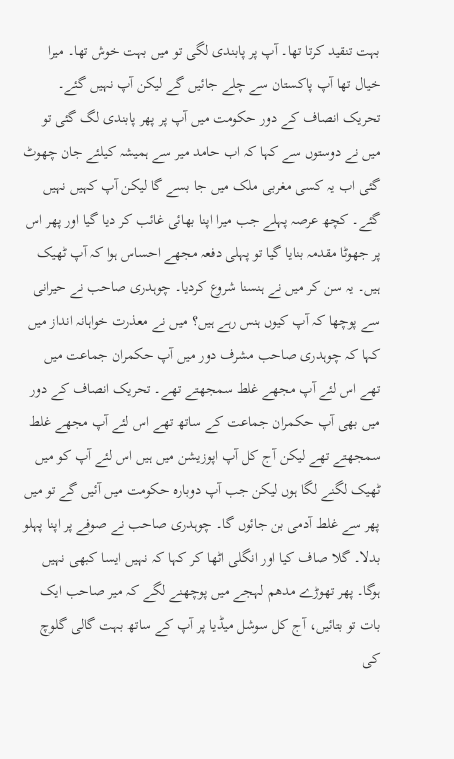بہت تنقید کرتا تھا۔ آپ پر پابندی لگی تو میں بہت خوش تھا۔ میرا خیال تھا آپ پاکستان سے چلے جائیں گے لیکن آپ نہیں گئے۔ تحریک انصاف کے دور حکومت میں آپ پر پھر پابندی لگ گئی تو میں نے دوستوں سے کہا کہ اب حامد میر سے ہمیشہ کیلئے جان چھوٹ گئی اب یہ کسی مغربی ملک میں جا بسے گا لیکن آپ کہیں نہیں گئے۔ کچھ عرصہ پہلے جب میرا اپنا بھائی غائب کر دیا گیا اور پھر اس پر جھوٹا مقدمہ بنایا گیا تو پہلی دفعہ مجھے احساس ہوا کہ آپ ٹھیک ہیں۔ یہ سن کر میں نے ہنسنا شروع کردیا۔ چوہدری صاحب نے حیرانی سے پوچھا کہ آپ کیوں ہنس رہے ہیں؟ میں نے معذرت خواہانہ انداز میں کہا کہ چوہدری صاحب مشرف دور میں آپ حکمران جماعت میں تھے اس لئے آپ مجھے غلط سمجھتے تھے۔ تحریک انصاف کے دور میں بھی آپ حکمران جماعت کے ساتھ تھے اس لئے آپ مجھے غلط سمجھتے تھے لیکن آج کل آپ اپوزیشن میں ہیں اس لئے آپ کو میں ٹھیک لگنے لگا ہوں لیکن جب آپ دوبارہ حکومت میں آئیں گے تو میں پھر سے غلط آدمی بن جائوں گا۔ چوہدری صاحب نے صوفے پر اپنا پہلو بدلا۔ گلا صاف کیا اور انگلی اٹھا کر کہا کہ نہیں ایسا کبھی نہیں ہوگا۔ پھر تھوڑے مدھم لہجے میں پوچھنے لگے کہ میر صاحب ایک بات تو بتائیں، آج کل سوشل میڈیا پر آپ کے ساتھ بہت گالی گلوچ کی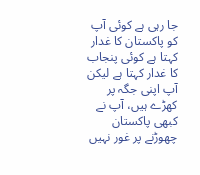جا رہی ہے کوئی آپ کو پاکستان کا غدار کہتا ہے کوئی پنجاب کا غدار کہتا ہے لیکن آپ اپنی جگہ پر کھڑے ہیں، آپ نے کبھی پاکستان چھوڑنے پر غور نہیں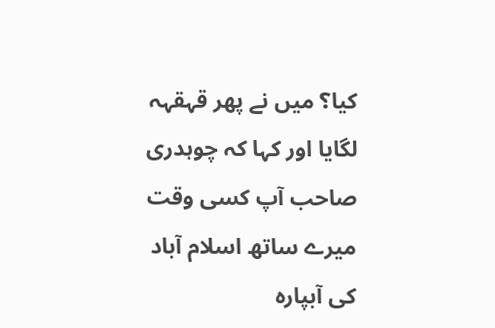کیا؟ میں نے پھر قہقہہ لگایا اور کہا کہ چوہدری صاحب آپ کسی وقت میرے ساتھ اسلام آباد کی آبپارہ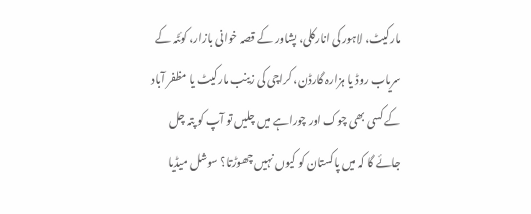مارکیٹ، لاہور کی انارکلی، پشاور کے قصہ خوانی بازار، کوئٹہ کے سریاب روڈ یا ہزارہ گارڈن، کراچی کی زینب مارکیٹ یا مظفر آباد کے کسی بھی چوک اور چوراہے میں چلیں تو آپ کو پتہ چل جائے گا کہ میں پاکستان کو کیوں نہیں چھوڑتا؟ سوشل میڈیا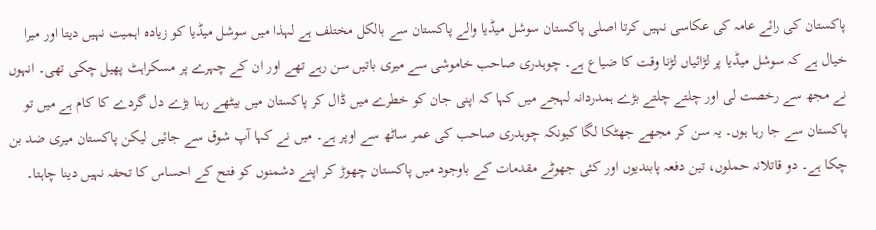پاکستان کی رائے عامہ کی عکاسی نہیں کرتا اصلی پاکستان سوشل میڈیا والے پاکستان سے بالکل مختلف ہے لہذا میں سوشل میڈیا کو زیادہ اہمیت نہیں دیتا اور میرا خیال ہے کہ سوشل میڈیا پر لڑائیاں لڑنا وقت کا ضیاع ہے۔ چوہدری صاحب خاموشی سے میری باتیں سن رہے تھے اور ان کے چہرے پر مسکراہٹ پھیل چکی تھی۔ انہوں نے مجھ سے رخصت لی اور چلتے چلتے بڑے ہمدردانہ لہجے میں کہا کہ اپنی جان کو خطرے میں ڈال کر پاکستان میں بیٹھے رہنا بڑے دل گردے کا کام ہے میں تو پاکستان سے جا رہا ہوں۔ یہ سن کر مجھے جھٹکا لگا کیونکہ چوہدری صاحب کی عمر ساٹھ سے اوپر ہے۔ میں نے کہا آپ شوق سے جائیں لیکن پاکستان میری ضد بن چکا ہے۔ دو قاتلانہ حملوں، تین دفعہ پابندیوں اور کئی جھوٹے مقدمات کے باوجود میں پاکستان چھوڑ کر اپنے دشمنوں کو فتح کے احساس کا تحفہ نہیں دینا چاہتا۔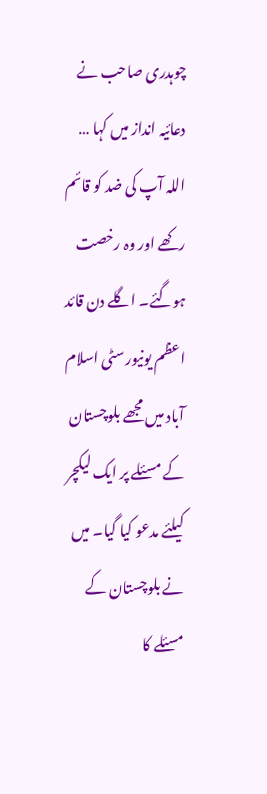چوہدری صاحب نے دعائیہ انداز میں کہا … اللہ آپ کی ضد کو قائم رکھے اور وہ رخصت ہوگئے۔ اگلے دن قائد اعظم یونیورسٹی اسلام آباد میں مجھے بلوچستان کے مسئلے پر ایک لیکچر کیلئے مدعو کیا گیا۔ میں نے بلوچستان کے مسئلے کا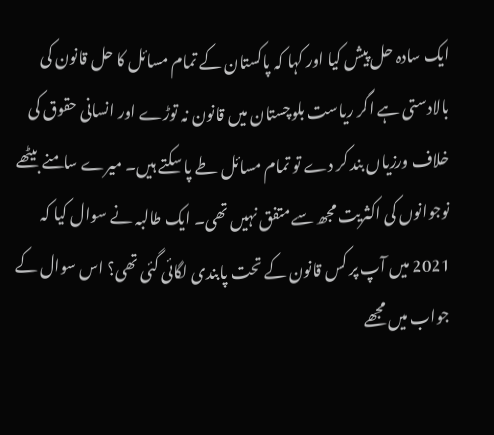ایک سادہ حل پیش کیا اور کہا کہ پاکستان کے تمام مسائل کا حل قانون کی بالادستی ہے اگر ریاست بلوچستان میں قانون نہ توڑے اور انسانی حقوق کی خلاف ورزیاں بند کر دے تو تمام مسائل طے پا سکتے ہیں۔ میرے سامنے بیٹھے نوجوانوں کی اکثریت مجھ سے متفق نہیں تھی۔ ایک طالبہ نے سوال کیا کہ 2021 میں آپ پر کس قانون کے تحت پابندی لگائی گئی تھی؟ اس سوال کے جواب میں مجھے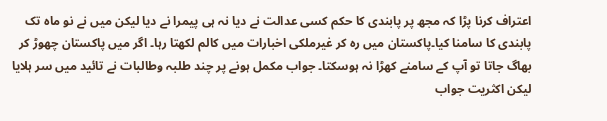اعتراف کرنا پڑا کہ مجھ پر پابندی کا حکم کسی عدالت نے دیا نہ ہی پیمرا نے دیا لیکن میں نے نو ماہ تک پابندی کا سامنا کیا۔پاکستان میں رہ کر غیرملکی اخبارات میں کالم لکھتا رہا۔ اگر میں پاکستان چھوڑ کر بھاگ جاتا تو آپ کے سامنے کھڑا نہ ہوسکتا۔ جواب مکمل ہونے پر چند طلبہ وطالبات نے تائید میں سر ہلایا لیکن اکثریت جواب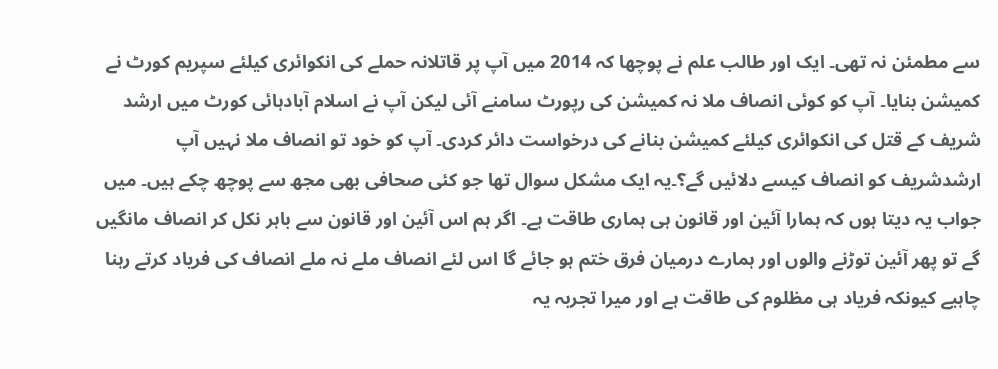سے مطمئن نہ تھی۔ ایک اور طالب علم نے پوچھا کہ 2014 میں آپ پر قاتلانہ حملے کی انکوائری کیلئے سپریم کورٹ نے کمیشن بنایا۔ آپ کو کوئی انصاف ملا نہ کمیشن کی رپورٹ سامنے آئی لیکن آپ نے اسلام آبادہائی کورٹ میں ارشد شریف کے قتل کی انکوائری کیلئے کمیشن بنانے کی درخواست دائر کردی۔ آپ کو خود تو انصاف ملا نہیں آپ ارشدشریف کو انصاف کیسے دلائیں گے؟۔یہ ایک مشکل سوال تھا جو کئی صحافی بھی مجھ سے پوچھ چکے ہیں۔ میں جواب یہ دیتا ہوں کہ ہمارا آئین اور قانون ہی ہماری طاقت ہے۔ اگر ہم اس آئین اور قانون سے باہر نکل کر انصاف مانگیں گے تو پھر آئین توڑنے والوں اور ہمارے درمیان فرق ختم ہو جائے گا اس لئے انصاف ملے نہ ملے انصاف کی فریاد کرتے رہنا چاہیے کیونکہ فریاد ہی مظلوم کی طاقت ہے اور میرا تجربہ یہ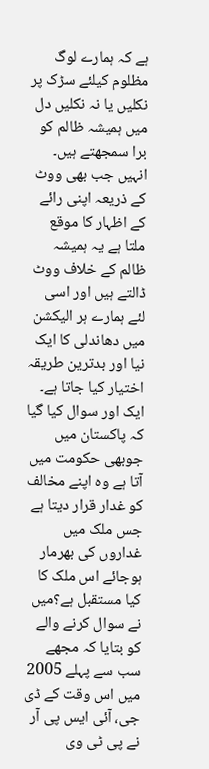ہے کہ ہمارے لوگ مظلوم کیلئے سڑک پر نکلیں یا نہ نکلیں دل میں ہمیشہ ظالم کو برا سمجھتے ہیں۔ انہیں جب بھی ووٹ کے ذریعہ اپنی رائے کے اظہار کا موقع ملتا ہے یہ ہمیشہ ظالم کے خلاف ووٹ ڈالتے ہیں اور اسی لئے ہمارے ہر الیکشن میں دھاندلی کا ایک نیا اور بدترین طریقہ اختیار کیا جاتا ہے۔ ایک اور سوال کیا گیا کہ پاکستان میں جوبھی حکومت میں آتا ہے وہ اپنے مخالف کو غدار قرار دیتا ہے جس ملک میں غداروں کی بھرمار ہوجائے اس ملک کا کیا مستقبل ہے؟میں نے سوال کرنے والے کو بتایا کہ مجھے سب سے پہلے 2005 میں اس وقت کے ڈی جی، آئی ایس پی آر نے پی ٹی وی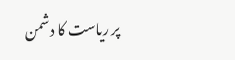پر ریاست کا دشمن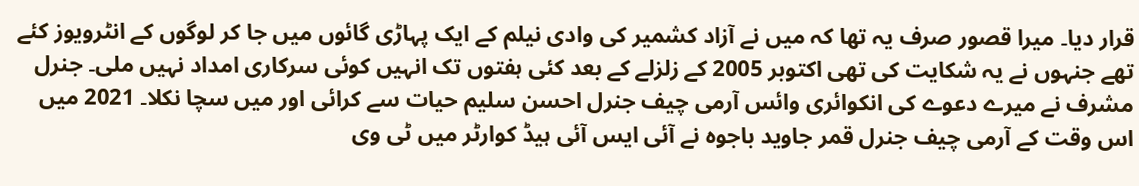قرار دیا۔ میرا قصور صرف یہ تھا کہ میں نے آزاد کشمیر کی وادی نیلم کے ایک پہاڑی گائوں میں جا کر لوگوں کے انٹرویوز کئے تھے جنہوں نے یہ شکایت کی تھی اکتوبر 2005 کے زلزلے کے بعد کئی ہفتوں تک انہیں کوئی سرکاری امداد نہیں ملی۔ جنرل مشرف نے میرے دعوے کی انکوائری وائس آرمی چیف جنرل احسن سلیم حیات سے کرائی اور میں سچا نکلا۔ 2021 میں اس وقت کے آرمی چیف جنرل قمر جاوید باجوہ نے آئی ایس آئی ہیڈ کوارٹر میں ٹی وی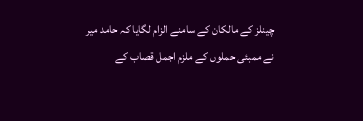چینلز کے مالکان کے سامنے الزام لگایا کہ حامد میر نے ممبئی حملوں کے ملزم اجمل قصاب کے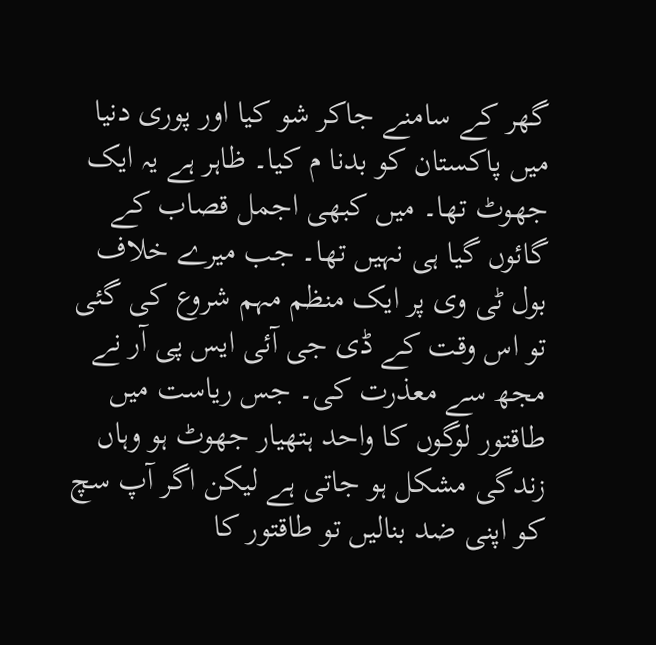گھر کے سامنے جاکر شو کیا اور پوری دنیا میں پاکستان کو بدنا م کیا۔ ظاہر ہے یہ ایک جھوٹ تھا۔ میں کبھی اجمل قصاب کے گائوں گیا ہی نہیں تھا۔ جب میرے خلاف بول ٹی وی پر ایک منظم مہم شروع کی گئی تو اس وقت کے ڈی جی آئی ایس پی آر نے مجھ سے معذرت کی۔ جس ریاست میں طاقتور لوگوں کا واحد ہتھیار جھوٹ ہو وہاں زندگی مشکل ہو جاتی ہے لیکن اگر آپ سچ کو اپنی ضد بنالیں تو طاقتور کا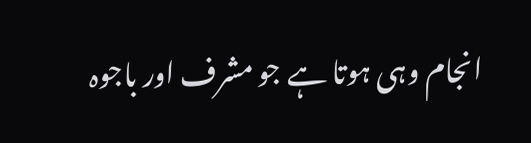انجام وہی ہوتا ہے جو مشرف اور باجوہ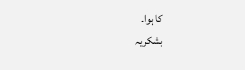کا ہوا۔
بشکریہ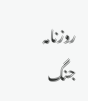روزنامہ جنگ